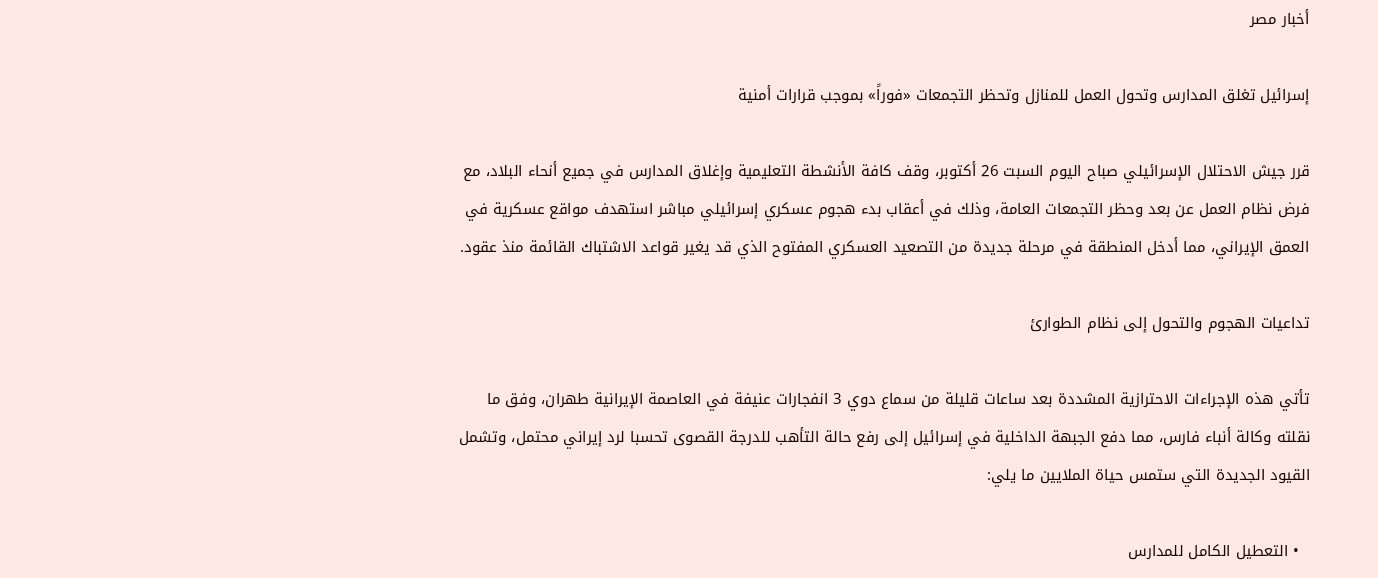أخبار مصر

إسرائيل تغلق المدارس وتحول العمل للمنازل وتحظر التجمعات «فوراً» بموجب قرارات أمنية

قرر جيش الاحتلال الإسرائيلي صباح اليوم السبت 26 أكتوبر، وقف كافة الأنشطة التعليمية وإغلاق المدارس في جميع أنحاء البلاد، مع فرض نظام العمل عن بعد وحظر التجمعات العامة، وذلك في أعقاب بدء هجوم عسكري إسرائيلي مباشر استهدف مواقع عسكرية في العمق الإيراني، مما أدخل المنطقة في مرحلة جديدة من التصعيد العسكري المفتوح الذي قد يغير قواعد الاشتباك القائمة منذ عقود.

تداعيات الهجوم والتحول إلى نظام الطوارئ

تأتي هذه الإجراءات الاحترازية المشددة بعد ساعات قليلة من سماع دوي 3 انفجارات عنيفة في العاصمة الإيرانية طهران، وفق ما نقلته وكالة أنباء فارس، مما دفع الجبهة الداخلية في إسرائيل إلى رفع حالة التأهب للدرجة القصوى تحسبا لرد إيراني محتمل، وتشمل القيود الجديدة التي ستمس حياة الملايين ما يلي:

  • التعطيل الكامل للمدارس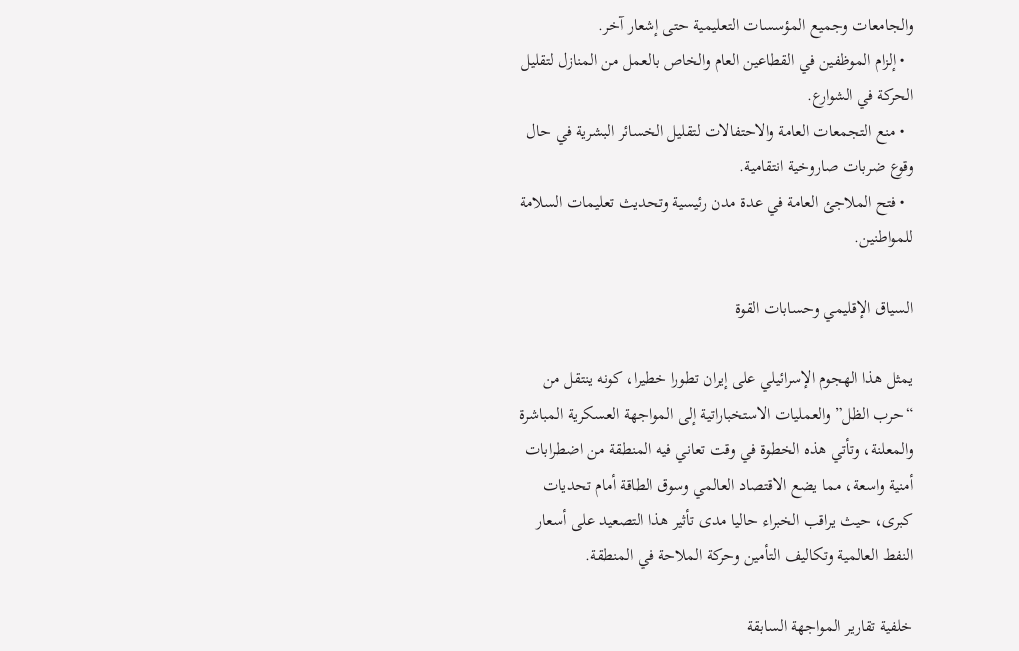والجامعات وجميع المؤسسات التعليمية حتى إشعار آخر.
  • إلزام الموظفين في القطاعين العام والخاص بالعمل من المنازل لتقليل الحركة في الشوارع.
  • منع التجمعات العامة والاحتفالات لتقليل الخسائر البشرية في حال وقوع ضربات صاروخية انتقامية.
  • فتح الملاجئ العامة في عدة مدن رئيسية وتحديث تعليمات السلامة للمواطنين.

السياق الإقليمي وحسابات القوة

يمثل هذا الهجوم الإسرائيلي على إيران تطورا خطيرا، كونه ينتقل من “حرب الظل” والعمليات الاستخباراتية إلى المواجهة العسكرية المباشرة والمعلنة، وتأتي هذه الخطوة في وقت تعاني فيه المنطقة من اضطرابات أمنية واسعة، مما يضع الاقتصاد العالمي وسوق الطاقة أمام تحديات كبرى، حيث يراقب الخبراء حاليا مدى تأثير هذا التصعيد على أسعار النفط العالمية وتكاليف التأمين وحركة الملاحة في المنطقة.

خلفية تقارير المواجهة السابقة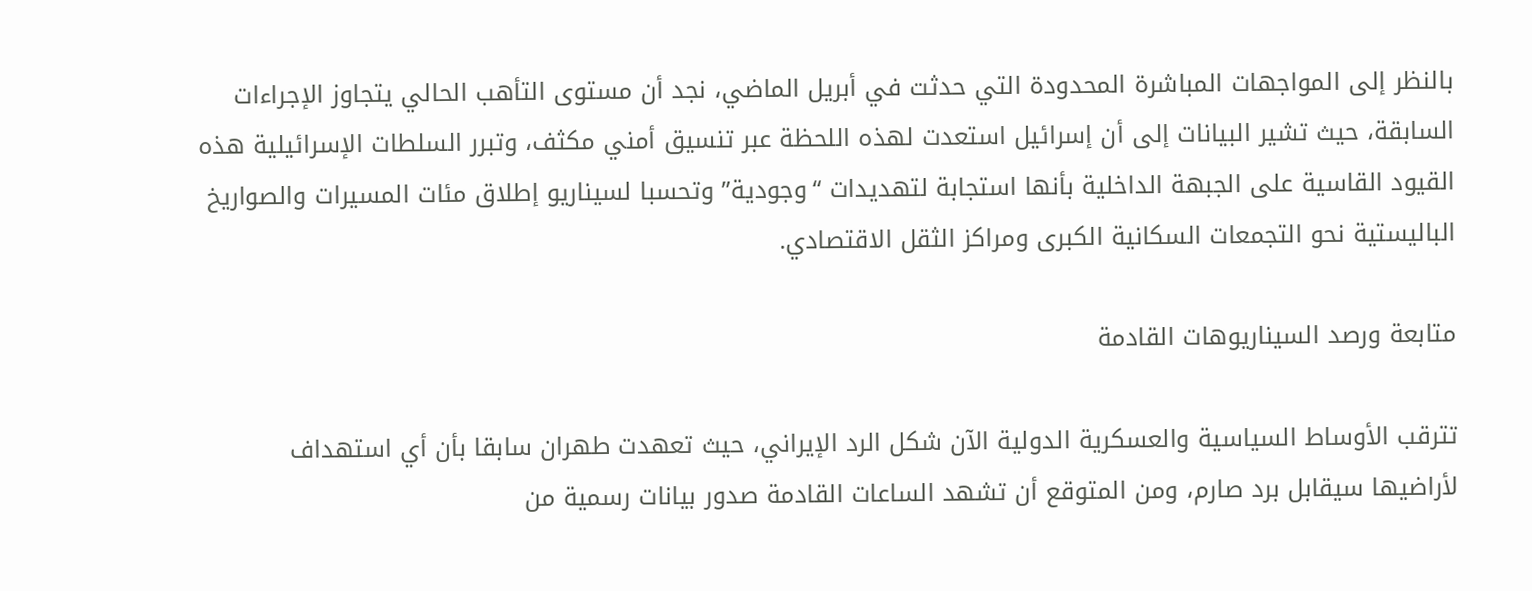بالنظر إلى المواجهات المباشرة المحدودة التي حدثت في أبريل الماضي، نجد أن مستوى التأهب الحالي يتجاوز الإجراءات السابقة، حيث تشير البيانات إلى أن إسرائيل استعدت لهذه اللحظة عبر تنسيق أمني مكثف، وتبرر السلطات الإسرائيلية هذه القيود القاسية على الجبهة الداخلية بأنها استجابة لتهديدات “وجودية” وتحسبا لسيناريو إطلاق مئات المسيرات والصواريخ الباليستية نحو التجمعات السكانية الكبرى ومراكز الثقل الاقتصادي.

متابعة ورصد السيناريوهات القادمة

تترقب الأوساط السياسية والعسكرية الدولية الآن شكل الرد الإيراني، حيث تعهدت طهران سابقا بأن أي استهداف لأراضيها سيقابل برد صارم، ومن المتوقع أن تشهد الساعات القادمة صدور بيانات رسمية من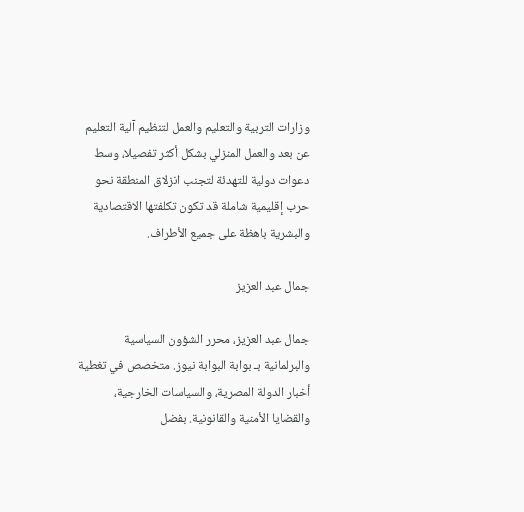وزارات التربية والتعليم والعمل لتنظيم آلية التعليم عن بعد والعمل المنزلي بشكل أكثر تفصيلا، وسط دعوات دولية للتهدئة لتجنب انزلاق المنطقة نحو حرب إقليمية شاملة قد تكون تكلفتها الاقتصادية والبشرية باهظة على جميع الأطراف.

جمال عبد العزيز

جمال عبد العزيز، محرر الشؤون السياسية والبرلمانية بـ بوابة البوابة نيوز. متخصص في تغطية أخبار الدولة المصرية، والسياسات الخارجية، والقضايا الأمنية والقانونية. بفضل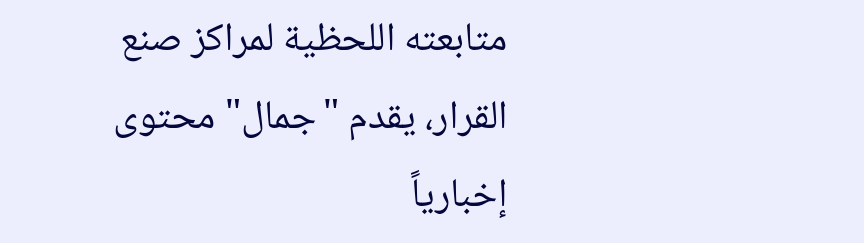متابعته اللحظية لمراكز صنع القرار، يقدم "جمال" محتوى إخبارياً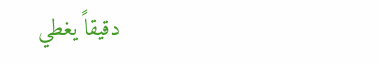دقيقاً يغطي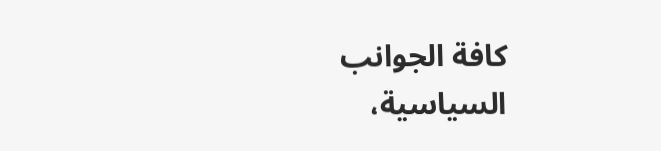كافة الجوانب السياسية،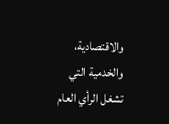والاقتصادية، والخدمية التي تشغل الرأي العام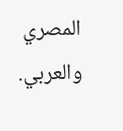المصري والعربي.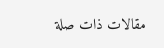مقالات ذات صلة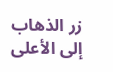زر الذهاب إلى الأعلى